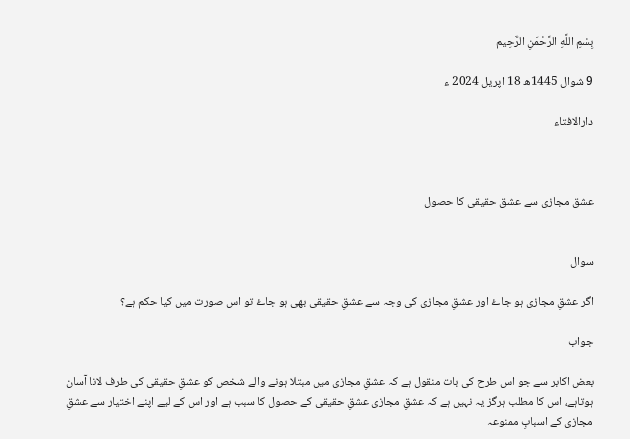بِسْمِ اللَّهِ الرَّحْمَنِ الرَّحِيم

9 شوال 1445ھ 18 اپریل 2024 ء

دارالافتاء



عشق مجازی سے عشق حقیقی کا حصول


سوال

اگر عشقِ مجازی ہو جاۓ اور عشقِ مجازی کی وجہ سے عشقِ حقیقی بھی ہو جاۓ تو اس صورت میں کیا حکم ہے؟

جواب

بعض اکابر سے جو اس طرح کی بات منقول ہے کہ عشقِ مجازی میں مبتلا ہونے والے شخص کو عشقِ حقیقی کی طرف لانا آسان ہوتاہے، اس کا مطلب ہرگز یہ نہیں ہے کہ عشقِ مجازی عشقِ حقیقی کے حصول کا سبب ہے اور اس کے لیے اپنے اختیار سے عشقِ مجازی کے اسبابِ ممنوعہ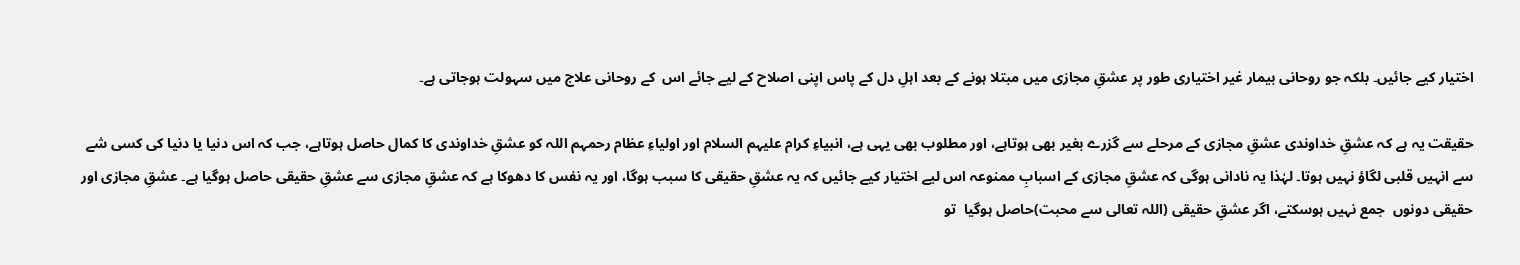اختیار کیے جائیں۔ بلکہ جو روحانی بیمار غیر اختیاری طور پر عشقِ مجازی میں مبتلا ہونے کے بعد اہلِ دل کے پاس اپنی اصلاح کے لیے جائے اس  کے روحانی علاج میں سہولت ہوجاتی ہے۔

حقیقت یہ ہے کہ عشقِ خداوندی عشقِ مجازی کے مرحلے سے گزرے بغیر بھی ہوتاہے، اور مطلوب بھی یہی ہے، انبیاءِ کرام علیہم السلام اور اولیاءِ عظام رحمہم اللہ کو عشقِ خداوندی کا کمال حاصل ہوتاہے، جب کہ اس دنیا یا دنیا کی کسی شے سے انہیں قلبی لگاؤ نہیں ہوتا۔ لہٰذا یہ نادانی ہوگی کہ عشقِ مجازی کے اسبابِ ممنوعہ اس لیے اختیار کیے جائیں کہ یہ عشقِ حقیقی کا سبب ہوگا، اور یہ نفس کا دھوکا ہے کہ عشقِ مجازی سے عشقِ حقیقی حاصل ہوگیا ہے۔ عشقِ مجازی اور حقیقی دونوں  جمع نہیں ہوسکتے، اگر عشقِ حقیقی (اللہ تعالی سے محبت)حاصل ہوگیا  تو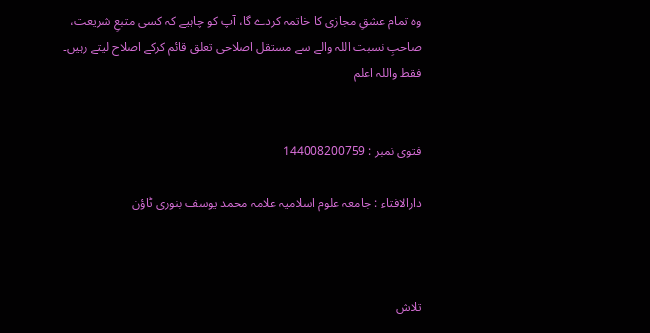وہ تمام عشقِ مجازی کا خاتمہ کردے گا، آپ کو چاہیے کہ کسی متبعِ شریعت، صاحبِ نسبت اللہ والے سے مستقل اصلاحی تعلق قائم کرکے اصلاح لیتے رہیں۔  فقط واللہ اعلم


فتوی نمبر : 144008200759

دارالافتاء : جامعہ علوم اسلامیہ علامہ محمد یوسف بنوری ٹاؤن



تلاش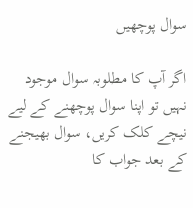سوال پوچھیں

اگر آپ کا مطلوبہ سوال موجود نہیں تو اپنا سوال پوچھنے کے لیے نیچے کلک کریں، سوال بھیجنے کے بعد جواب کا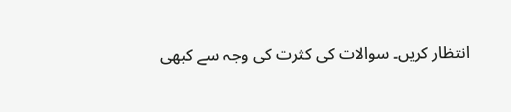انتظار کریں۔ سوالات کی کثرت کی وجہ سے کبھی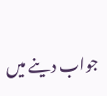جواب دینے میں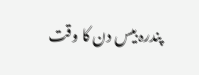پندرہ بیس دن کا وقت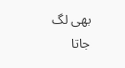بھی لگ جاتا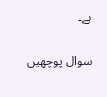ہے۔

سوال پوچھیں